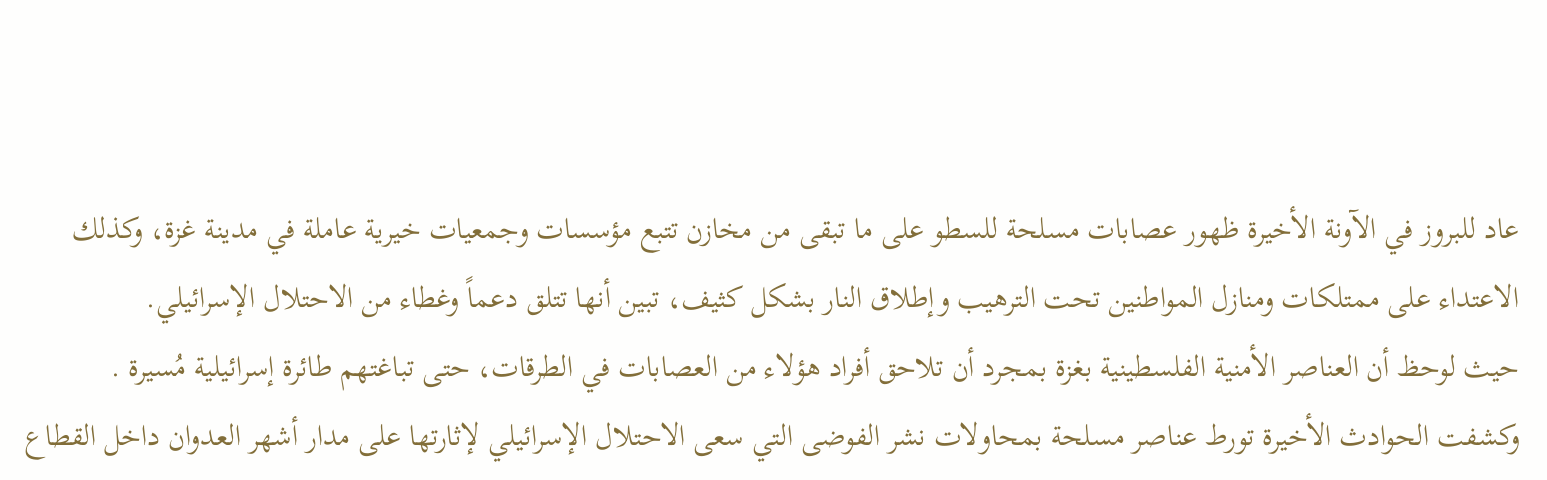عاد للبروز في الآونة الأخيرة ظهور عصابات مسلحة للسطو على ما تبقى من مخازن تتبع مؤسسات وجمعيات خيرية عاملة في مدينة غزة، وكذلك الاعتداء على ممتلكات ومنازل المواطنين تحت الترهيب وإطلاق النار بشكل كثيف، تبين أنها تتلق دعماً وغطاء من الاحتلال الإسرائيلي.
حيث لوحظ أن العناصر الأمنية الفلسطينية بغزة بمجرد أن تلاحق أفراد هؤلاء من العصابات في الطرقات، حتى تباغتهم طائرة إسرائيلية مُسيرة .
وكشفت الحوادث الأخيرة تورط عناصر مسلحة بمحاولات نشر الفوضى التي سعى الاحتلال الإسرائيلي لإثارتها على مدار أشهر العدوان داخل القطاع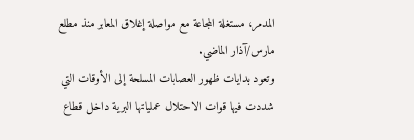المدمر، مستغلة المجاعة مع مواصلة إغلاق المعابر منذ مطلع مارس/آذار الماضي.
وتعود بدايات ظهور العصابات المسلحة إلى الأوقات التي شددت فيها قوات الاحتلال عملياتها البرية داخل قطاع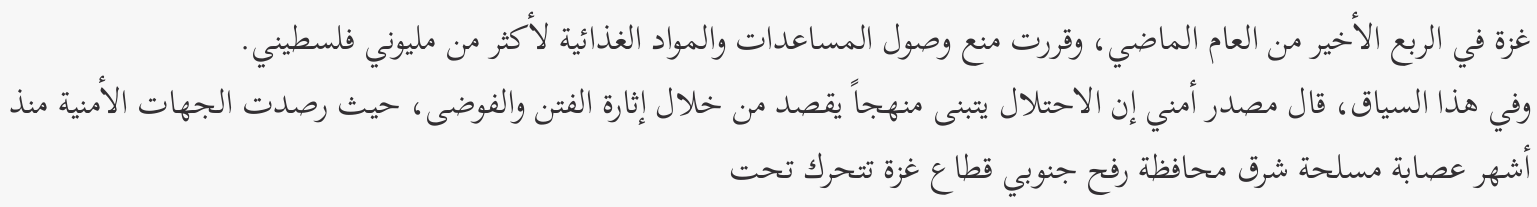غزة في الربع الأخير من العام الماضي، وقررت منع وصول المساعدات والمواد الغذائية لأكثر من مليوني فلسطيني.
وفي هذا السياق، قال مصدر أمني إن الاحتلال يتبنى منهجاً يقصد من خلال إثارة الفتن والفوضى، حيث رصدت الجهات الأمنية منذ أشهر عصابة مسلحة شرق محافظة رفح جنوبي قطاع غزة تتحرك تحت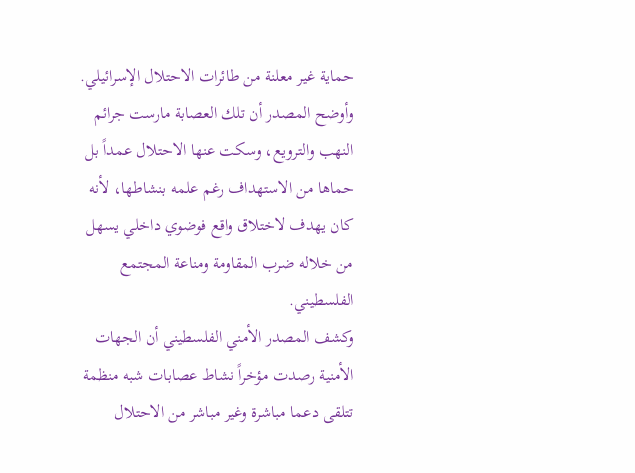حماية غير معلنة من طائرات الاحتلال الإسرائيلي.
وأوضح المصدر أن تلك العصابة مارست جرائم النهب والترويع، وسكت عنها الاحتلال عمداً بل حماها من الاستهداف رغم علمه بنشاطها، لأنه كان يهدف لاختلاق واقع فوضوي داخلي يسهل من خلاله ضرب المقاومة ومناعة المجتمع الفلسطيني.
وكشف المصدر الأمني الفلسطيني أن الجهات الأمنية رصدت مؤخراً نشاط عصابات شبه منظمة تتلقى دعما مباشرة وغير مباشر من الاحتلال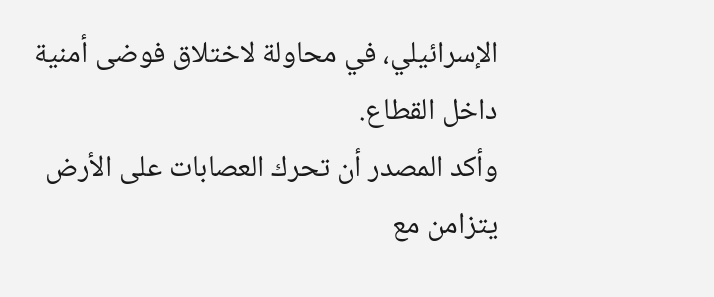الإسرائيلي، في محاولة لاختلاق فوضى أمنية داخل القطاع.
وأكد المصدر أن تحرك العصابات على الأرض يتزامن مع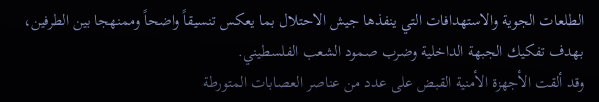الطلعات الجوية والاستهدافات التي ينفذها جيش الاحتلال بما يعكس تنسيقاً واضحاً وممنهجا بين الطرفين، بهدف تفكيك الجبهة الداخلية وضرب صمود الشعب الفلسطيني.
وقد ألقت الأجهزة الأمنية القبض على عدد من عناصر العصابات المتورطة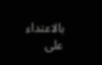بالاعتداء على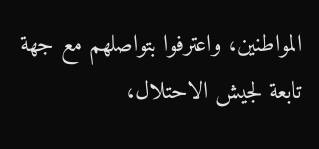المواطنين، واعترفوا بتواصلهم مع جهة تابعة لجيش الاحتلال،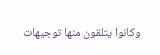وكانوا يتلقون منها توجيهات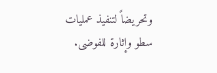وتحريضاً لتنفيذ عمليات سطو وإثارة للفوضى.